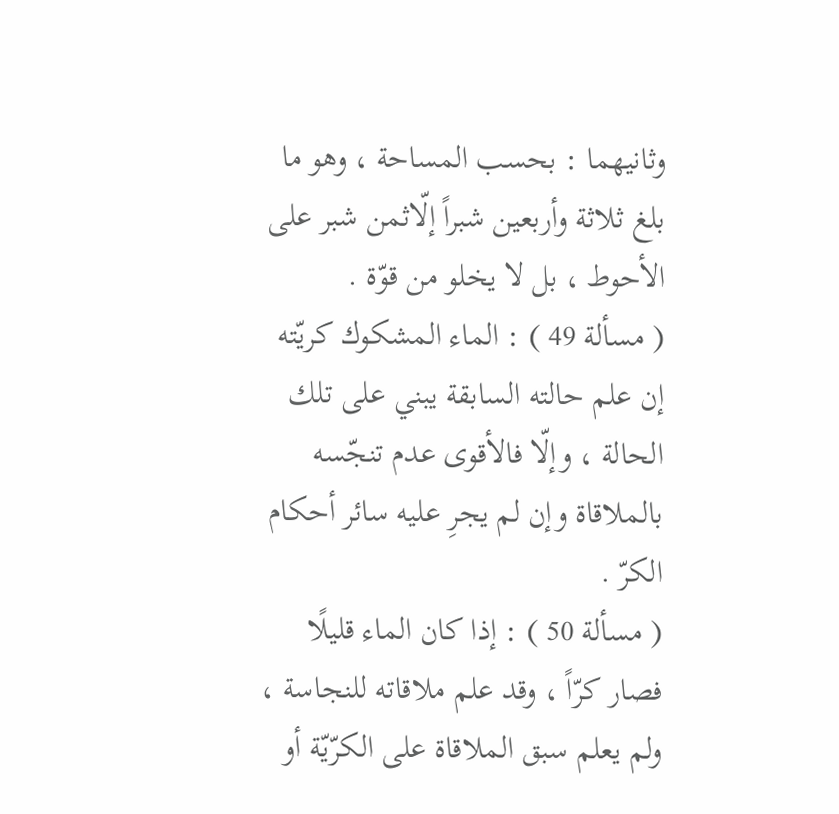وثانيهما : بحسب المساحة ، وهو ما بلغ ثلاثة وأربعين شبراً إلّاثمن شبر على الأحوط ، بل لا يخلو من قوّة .
( مسألة 49 ) : الماء المشكوك كريّته إن علم حالته السابقة يبني على تلك الحالة ، وإلّا فالأقوى عدم تنجّسه بالملاقاة وإن لم يجرِ عليه سائر أحكام الكرّ .
( مسألة 50 ) : إذا كان الماء قليلًا فصار كرّاً ، وقد علم ملاقاته للنجاسة ، ولم يعلم سبق الملاقاة على الكرّيّة أو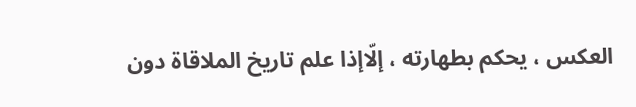العكس ، يحكم بطهارته ، إلّاإذا علم تاريخ الملاقاة دون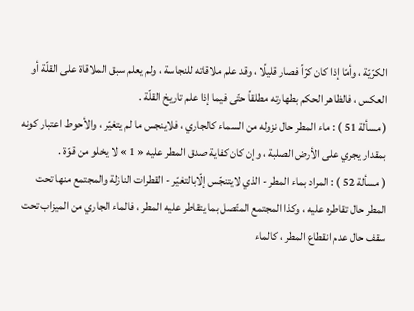الكرّيّة ، وأمّا إذا كان كرّاً فصار قليلًا ، وقد علم ملاقاته للنجاسة ، ولم يعلم سبق الملاقاة على القلّة أو العكس ، فالظاهر الحكم بطهارته مطلقاً حتّى فيما إذا علم تاريخ القلّة .
( مسألة 51 ) : ماء المطر حال نزوله من السماء كالجاري ، فلاينجس ما لم يتغيّر ، والأحوط اعتبار كونه بمقدار يجري على الأرض الصلبة ، وإن كان كفاية صدق المطر عليه « 1 » لا يخلو من قوّة .
( مسألة 52 ) : المراد بماء المطر - الذي لايتنجّس إلّابالتغيّر - القطرات النازلة والمجتمع منها تحت المطر حال تقاطره عليه ، وكذا المجتمع المتّصل بما يتقاطر عليه المطر ، فالماء الجاري من الميزاب تحت سقف حال عدم انقطاع المطر ، كالماء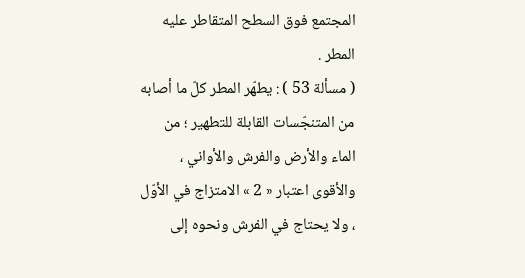المجتمع فوق السطح المتقاطر عليه المطر .
( مسألة 53 ) : يطهّر المطر كلّ ما أصابه من المتنجّسات القابلة للتطهير ؛ من الماء والأرض والفرش والأواني ، والأقوى اعتبار « 2 » الامتزاج في الأوّل ، ولا يحتاج في الفرش ونحوه إلى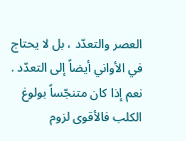العصر والتعدّد ، بل لا يحتاج في الأواني أيضاً إلى التعدّد . نعم إذا كان متنجّساً بولوغ الكلب فالأقوى لزوم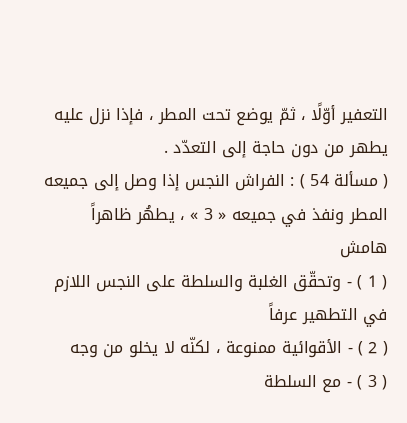التعفير أوّلًا ، ثمّ يوضع تحت المطر ، فإذا نزل عليه يطهر من دون حاجة إلى التعدّد .
( مسألة 54 ) : الفراش النجس إذا وصل إلى جميعه المطر ونفذ في جميعه « 3 » ، يطهُر ظاهراً
هامش
( 1 ) - وتحقّق الغلبة والسلطة على النجس اللازم في التطهير عرفاً
( 2 ) - الأقوائية ممنوعة ، لكنّه لا يخلو من وجه
( 3 ) - مع السلطة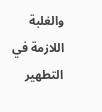والغلبة اللازمة في التطهير